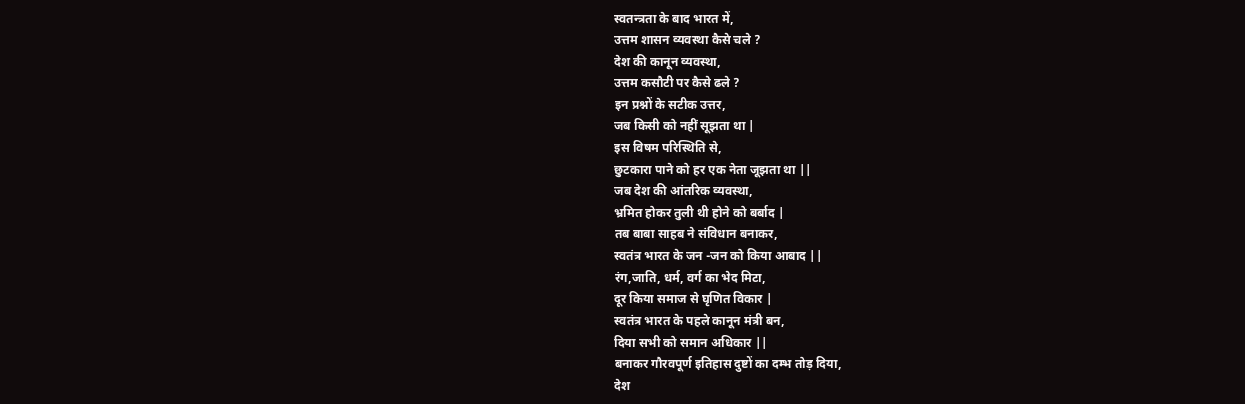स्वतन्त्रता के बाद भारत में,
उत्तम शासन व्यवस्था कैसे चले ?
देश की कानून व्यवस्था,
उत्तम कसौटी पर कैसे ढले ?
इन प्रश्नों के सटीक उत्तर,
जब किसी को नहीं सूझता था |
इस विषम परिस्थिति से,
छुटकारा पाने को हर एक नेता जूझता था ||
जब देश की आंतरिक व्यवस्था,
भ्रमित होकर तुली थी होने को बर्बाद |
तब बाबा साहब ने संविधान बनाकर,
स्वतंत्र भारत के जन -जन को किया आबाद ||
रंग,जाति, धर्म, वर्ग का भेद मिटा,
दूर किया समाज से घृणित विकार |
स्वतंत्र भारत के पहले कानून मंत्री बन,
दिया सभी को समान अधिकार ||
बनाकर गौरवपूर्ण इतिहास दुष्टों का दम्भ तोड़ दिया,
देश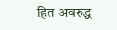हित अवरुद्ध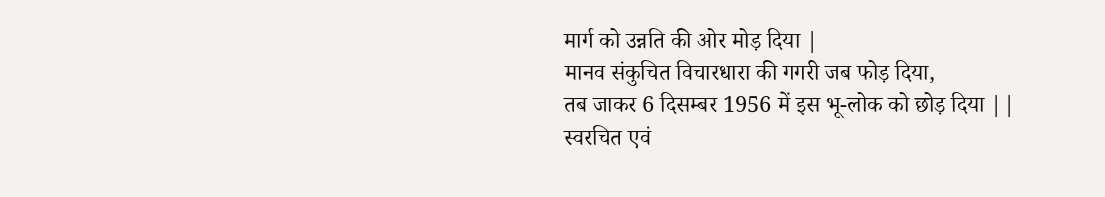मार्ग को उन्नति की ओर मोड़ दिया |
मानव संकुचित विचारधारा की गगरी जब फोड़ दिया,
तब जाकर 6 दिसम्बर 1956 में इस भू-लोक को छोड़ दिया ||
स्वरचित एवं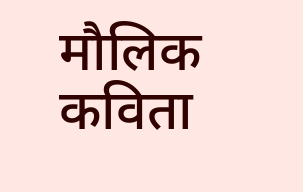मौलिक कविता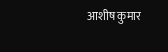आशीष कुमार